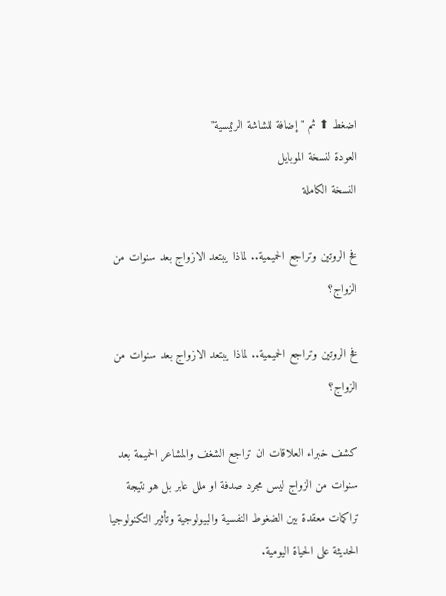اضغط ⬆ ثم "إضافة للشاشة الرئيسية"
العودة لنسخة الموبايل
النسخة الكاملة

فخ الروتين وتراجع الحميمية.. لماذا يبتعد الازواج بعد سنوات من الزواج؟

فخ الروتين وتراجع الحميمية.. لماذا يبتعد الازواج بعد سنوات من الزواج؟

كشف خبراء العلاقات ان تراجع الشغف والمشاعر الحميمة بعد سنوات من الزواج ليس مجرد صدفة او ملل عابر بل هو نتيجة تراكمات معقدة بين الضغوط النفسية والبيولوجية وتأثير التكنولوجيا الحديثة على الحياة اليومية.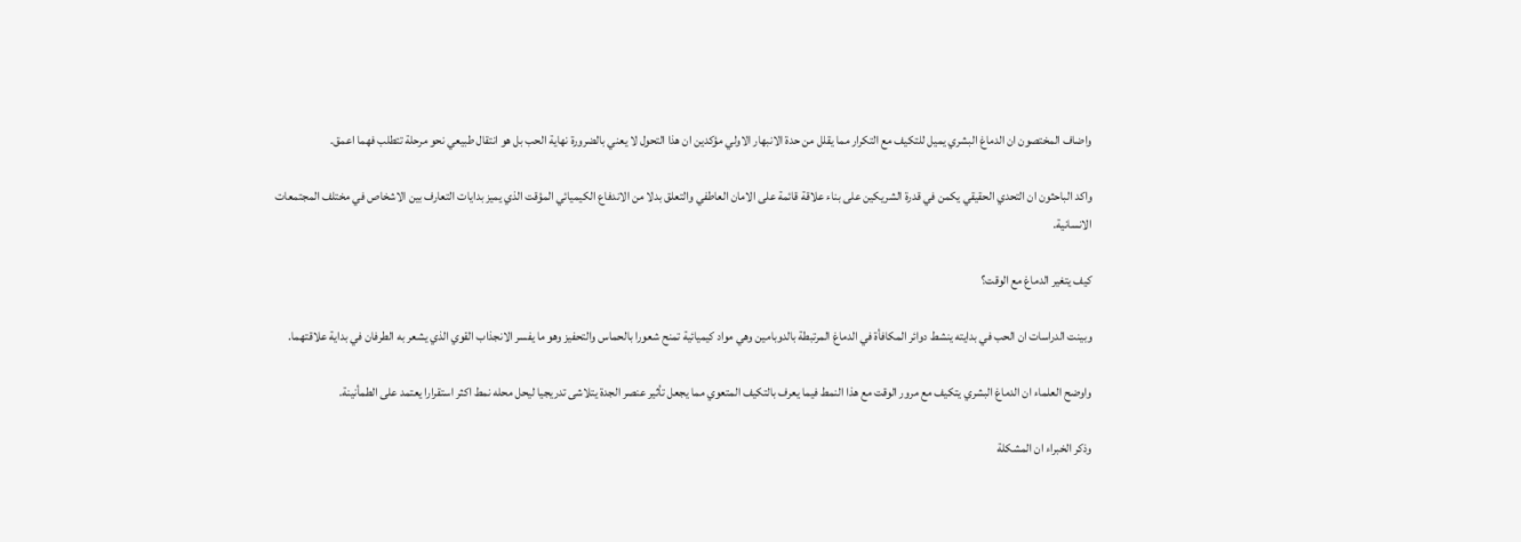واضاف المختصون ان الدماغ البشري يميل للتكيف مع التكرار مما يقلل من حدة الانبهار الاولي مؤكدين ان هذا التحول لا يعني بالضرورة نهاية الحب بل هو انتقال طبيعي نحو مرحلة تتطلب فهما اعمق.

واكد الباحثون ان التحدي الحقيقي يكمن في قدرة الشريكين على بناء علاقة قائمة على الامان العاطفي والتعلق بدلا من الاندفاع الكيميائي المؤقت الذي يميز بدايات التعارف بين الاشخاص في مختلف المجتمعات الانسانية.

كيف يتغير الدماغ مع الوقت؟

وبينت الدراسات ان الحب في بدايته ينشط دوائر المكافأة في الدماغ المرتبطة بالدوبامين وهي مواد كيميائية تمنح شعورا بالحماس والتحفيز وهو ما يفسر الانجذاب القوي الذي يشعر به الطرفان في بداية علاقتهما.

واوضح العلماء ان الدماغ البشري يتكيف مع مرور الوقت مع هذا النمط فيما يعرف بالتكيف المتعوي مما يجعل تأثير عنصر الجدة يتلاشى تدريجيا ليحل محله نمط اكثر استقرارا يعتمد على الطمأنينة.

وذكر الخبراء ان المشكلة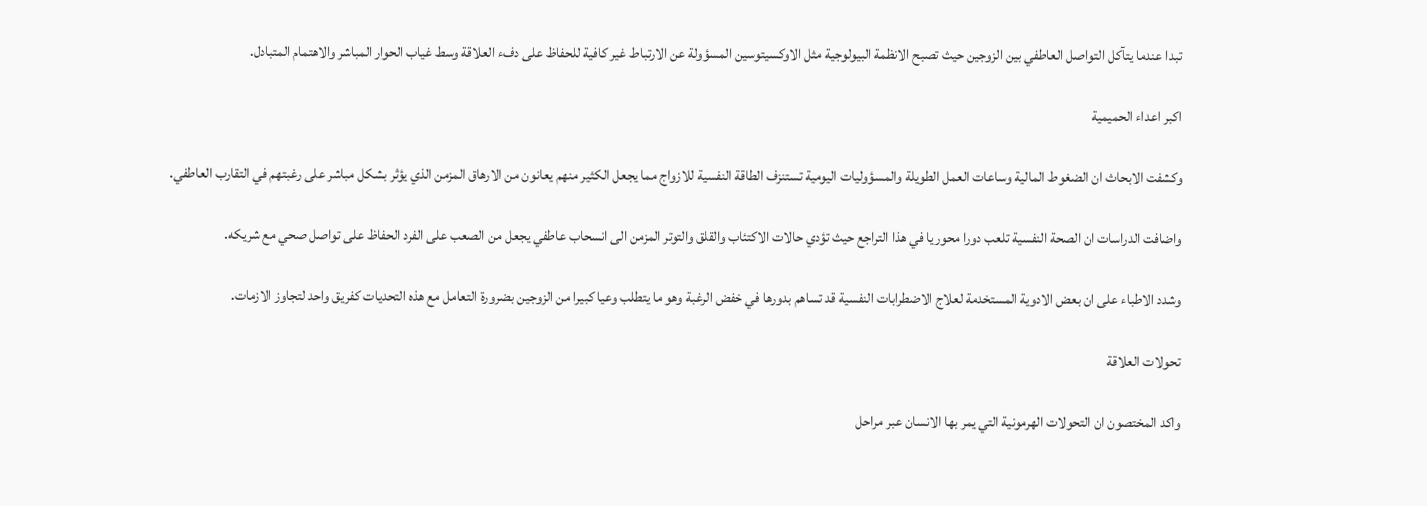تبدا عندما يتآكل التواصل العاطفي بين الزوجين حيث تصبح الانظمة البيولوجية مثل الاوكسيتوسين المسؤولة عن الارتباط غير كافية للحفاظ على دفء العلاقة وسط غياب الحوار المباشر والاهتمام المتبادل.

اكبر اعداء الحميمية

وكشفت الابحاث ان الضغوط المالية وساعات العمل الطويلة والمسؤوليات اليومية تستنزف الطاقة النفسية للازواج مما يجعل الكثير منهم يعانون من الارهاق المزمن الذي يؤثر بشكل مباشر على رغبتهم في التقارب العاطفي.

واضافت الدراسات ان الصحة النفسية تلعب دورا محوريا في هذا التراجع حيث تؤدي حالات الاكتئاب والقلق والتوتر المزمن الى انسحاب عاطفي يجعل من الصعب على الفرد الحفاظ على تواصل صحي مع شريكه.

وشدد الاطباء على ان بعض الادوية المستخدمة لعلاج الاضطرابات النفسية قد تساهم بدورها في خفض الرغبة وهو ما يتطلب وعيا كبيرا من الزوجين بضرورة التعامل مع هذه التحديات كفريق واحد لتجاوز الازمات.

تحولات العلاقة

واكد المختصون ان التحولات الهرمونية التي يمر بها الانسان عبر مراحل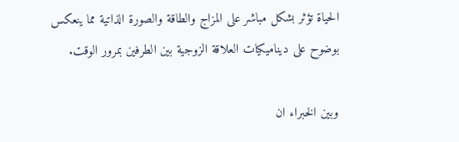الحياة تؤثر بشكل مباشر على المزاج والطاقة والصورة الذاتية مما ينعكس بوضوح على ديناميكيات العلاقة الزوجية بين الطرفين بمرور الوقت.

وبين الخبراء ان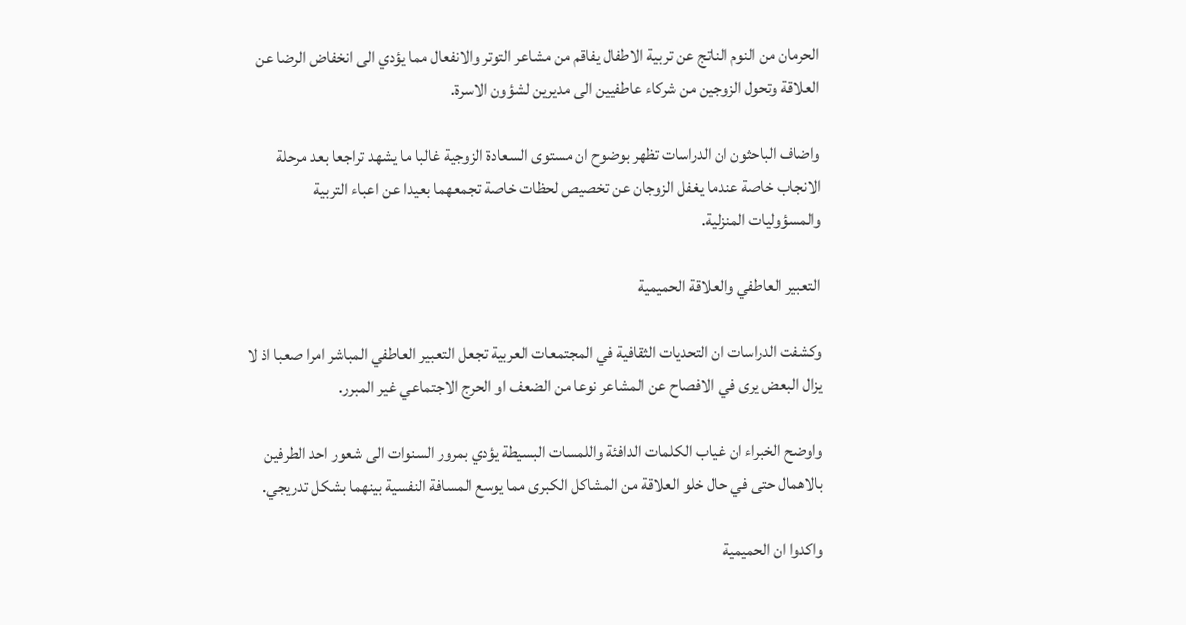الحرمان من النوم الناتج عن تربية الاطفال يفاقم من مشاعر التوتر والانفعال مما يؤدي الى انخفاض الرضا عن العلاقة وتحول الزوجين من شركاء عاطفيين الى مديرين لشؤون الاسرة.

واضاف الباحثون ان الدراسات تظهر بوضوح ان مستوى السعادة الزوجية غالبا ما يشهد تراجعا بعد مرحلة الانجاب خاصة عندما يغفل الزوجان عن تخصيص لحظات خاصة تجمعهما بعيدا عن اعباء التربية والمسؤوليات المنزلية.

التعبير العاطفي والعلاقة الحميمية

وكشفت الدراسات ان التحديات الثقافية في المجتمعات العربية تجعل التعبير العاطفي المباشر امرا صعبا اذ لا يزال البعض يرى في الافصاح عن المشاعر نوعا من الضعف او الحرج الاجتماعي غير المبرر.

واوضح الخبراء ان غياب الكلمات الدافئة واللمسات البسيطة يؤدي بمرور السنوات الى شعور احد الطرفين بالاهمال حتى في حال خلو العلاقة من المشاكل الكبرى مما يوسع المسافة النفسية بينهما بشكل تدريجي.

واكدوا ان الحميمية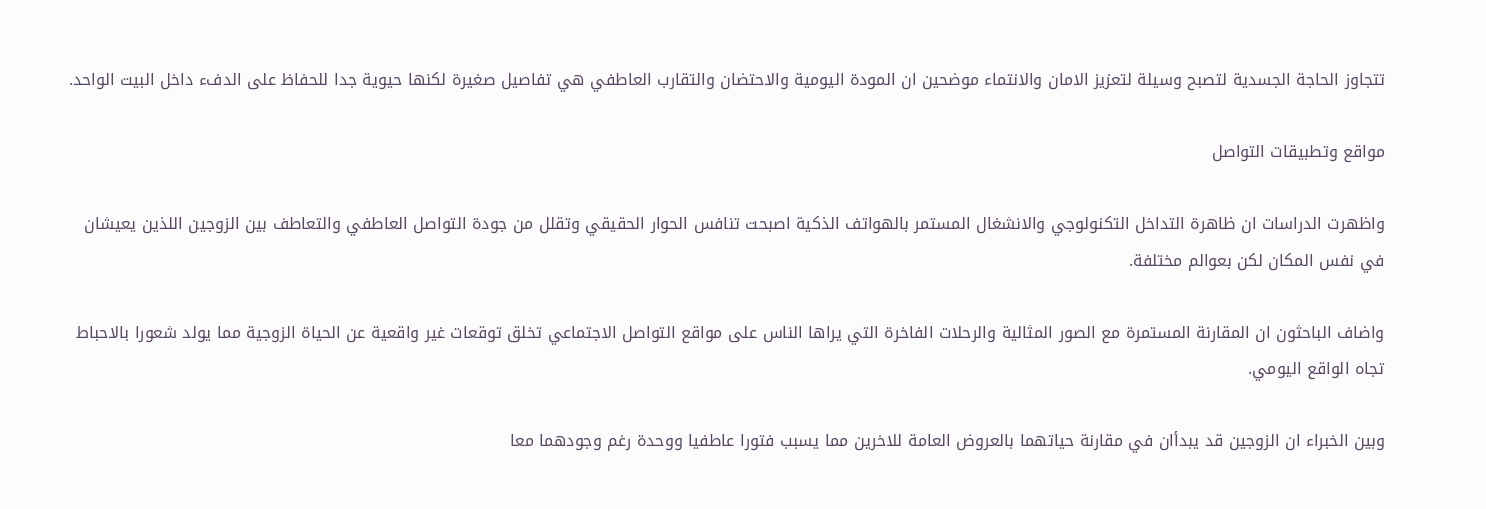تتجاوز الحاجة الجسدية لتصبح وسيلة لتعزيز الامان والانتماء موضحين ان المودة اليومية والاحتضان والتقارب العاطفي هي تفاصيل صغيرة لكنها حيوية جدا للحفاظ على الدفء داخل البيت الواحد.

مواقع وتطبيقات التواصل

واظهرت الدراسات ان ظاهرة التداخل التكنولوجي والانشغال المستمر بالهواتف الذكية اصبحت تنافس الحوار الحقيقي وتقلل من جودة التواصل العاطفي والتعاطف بين الزوجين اللذين يعيشان في نفس المكان لكن بعوالم مختلفة.

واضاف الباحثون ان المقارنة المستمرة مع الصور المثالية والرحلات الفاخرة التي يراها الناس على مواقع التواصل الاجتماعي تخلق توقعات غير واقعية عن الحياة الزوجية مما يولد شعورا بالاحباط تجاه الواقع اليومي.

وبين الخبراء ان الزوجين قد يبدأان في مقارنة حياتهما بالعروض العامة للاخرين مما يسبب فتورا عاطفيا ووحدة رغم وجودهما معا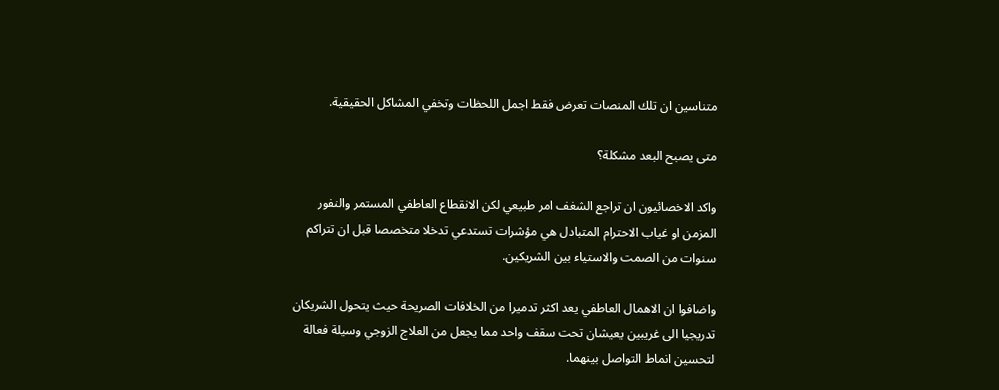متناسين ان تلك المنصات تعرض فقط اجمل اللحظات وتخفي المشاكل الحقيقية.

متى يصبح البعد مشكلة؟

واكد الاخصائيون ان تراجع الشغف امر طبيعي لكن الانقطاع العاطفي المستمر والنفور المزمن او غياب الاحترام المتبادل هي مؤشرات تستدعي تدخلا متخصصا قبل ان تتراكم سنوات من الصمت والاستياء بين الشريكين.

واضافوا ان الاهمال العاطفي يعد اكثر تدميرا من الخلافات الصريحة حيث يتحول الشريكان تدريجيا الى غريبين يعيشان تحت سقف واحد مما يجعل من العلاج الزوجي وسيلة فعالة لتحسين انماط التواصل بينهما.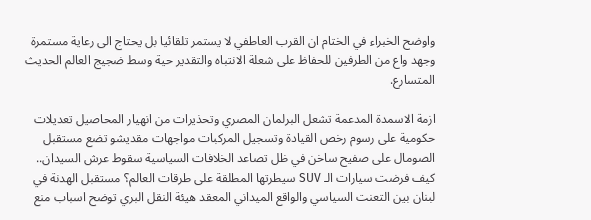واوضح الخبراء في الختام ان القرب العاطفي لا يستمر تلقائيا بل يحتاج الى رعاية مستمرة وجهد واع من الطرفين للحفاظ على شعلة الانتباه والتقدير حية وسط ضجيج العالم الحديث المتسارع.

ازمة الاسمدة المدعمة تشعل البرلمان المصري وتحذيرات من انهيار المحاصيل تعديلات حكومية على رسوم رخص القيادة وتسجيل المركبات مواجهات مقديشو تضع مستقبل الصومال على صفيح ساخن في ظل تصاعد الخلافات السياسية سقوط عرش السيدان.. كيف فرضت سيارات الـ SUV سيطرتها المطلقة على طرقات العالم؟ مستقبل الهدنة في لبنان بين التعنت السياسي والواقع الميداني المعقد هيئة النقل البري توضح اسباب منع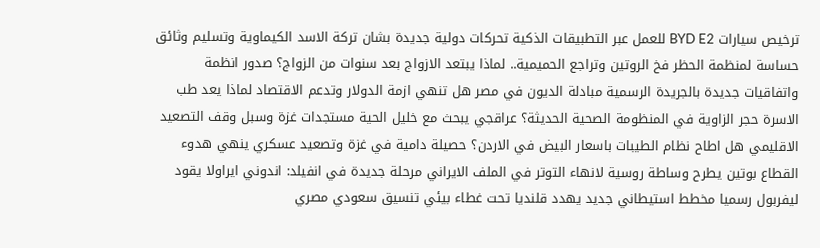ترخيص سيارات BYD E2 للعمل عبر التطبيقات الذكية تحركات دولية جديدة بشان تركة الاسد الكيماوية وتسليم وثائق حساسة لمنظمة الحظر فخ الروتين وتراجع الحميمية.. لماذا يبتعد الازواج بعد سنوات من الزواج؟ صدور انظمة واتفاقيات جديدة بالجريدة الرسمية مبادلة الديون في مصر هل تنهي ازمة الدولار وتدعم الاقتصاد لماذا يعد طب الاسرة حجر الزاوية في المنظومة الصحية الحديثة؟ عراقجي يبحث مع خليل الحية مستجدات غزة وسبل وقف التصعيد الاقليمي هل اطاح نظام الطيبات باسعار البيض في الاردن؟ حصيلة دامية في غزة وتصعيد عسكري ينهي هدوء القطاع بوتين يطرح وساطة روسية لانهاء التوتر في الملف الايراني مرحلة جديدة في انفيلد: اندوني ايراولا يقود ليفربول رسميا مخطط استيطاني جديد يهدد قلنديا تحت غطاء بيئي تنسيق سعودي مصري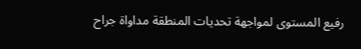رفيع المستوى لمواجهة تحديات المنطقة مداواة جراح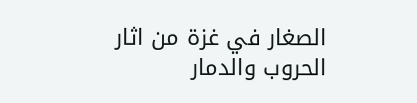الصغار في غزة من اثار الحروب والدمار